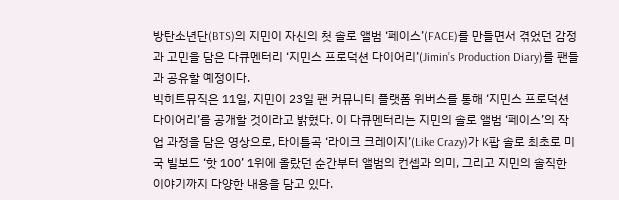방탄소년단(BTS)의 지민이 자신의 첫 솔로 앨범 ‘페이스’(FACE)를 만들면서 겪었던 감정과 고민을 담은 다큐멘터리 ‘지민스 프로덕션 다이어리’(Jimin’s Production Diary)를 팬들과 공유할 예정이다.
빅히트뮤직은 11일, 지민이 23일 팬 커뮤니티 플랫폼 위버스를 통해 ‘지민스 프로덕션 다이어리’를 공개할 것이라고 밝혔다. 이 다큐멘터리는 지민의 솔로 앨범 ‘페이스’의 작업 과정을 담은 영상으로, 타이틀곡 ‘라이크 크레이지’(Like Crazy)가 K팝 솔로 최초로 미국 빌보드 ‘핫 100’ 1위에 올랐던 순간부터 앨범의 컨셉과 의미, 그리고 지민의 솔직한 이야기까지 다양한 내용을 담고 있다.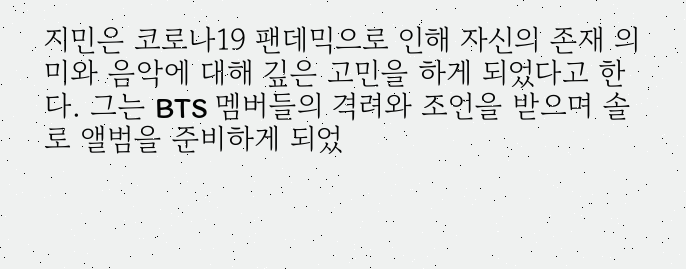지민은 코로나19 팬데믹으로 인해 자신의 존재 의미와 음악에 대해 깊은 고민을 하게 되었다고 한다. 그는 BTS 멤버들의 격려와 조언을 받으며 솔로 앨범을 준비하게 되었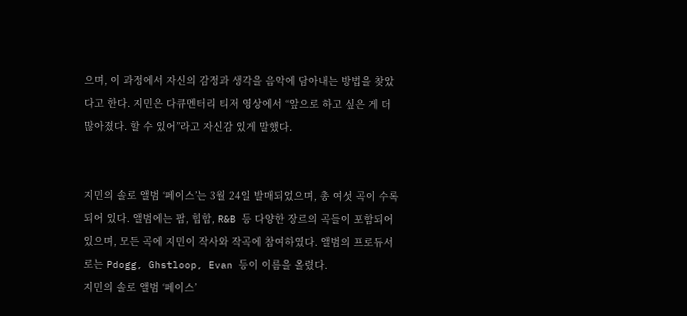으며, 이 과정에서 자신의 감정과 생각을 음악에 담아내는 방법을 찾았다고 한다. 지민은 다큐멘터리 티저 영상에서 “앞으로 하고 싶은 게 더 많아졌다. 할 수 있어”라고 자신감 있게 말했다.


지민의 솔로 앨범 ‘페이스’는 3월 24일 발매되었으며, 총 여섯 곡이 수록되어 있다. 앨범에는 팝, 힙합, R&B 등 다양한 장르의 곡들이 포함되어 있으며, 모든 곡에 지민이 작사와 작곡에 참여하였다. 앨범의 프로듀서로는 Pdogg, Ghstloop, Evan 등이 이름을 올렸다.
지민의 솔로 앨범 ‘페이스’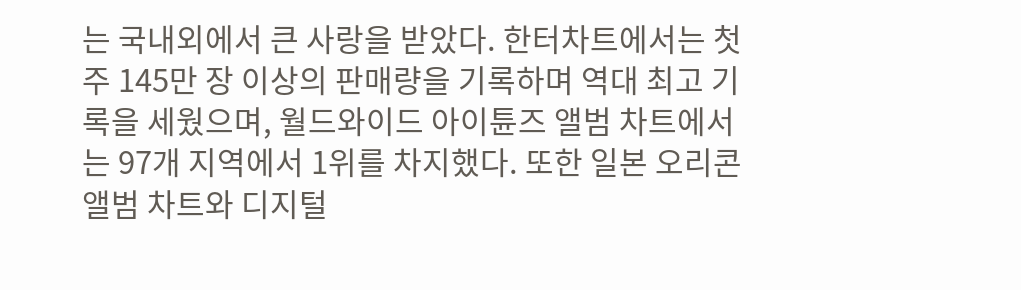는 국내외에서 큰 사랑을 받았다. 한터차트에서는 첫 주 145만 장 이상의 판매량을 기록하며 역대 최고 기록을 세웠으며, 월드와이드 아이튠즈 앨범 차트에서는 97개 지역에서 1위를 차지했다. 또한 일본 오리콘 앨범 차트와 디지털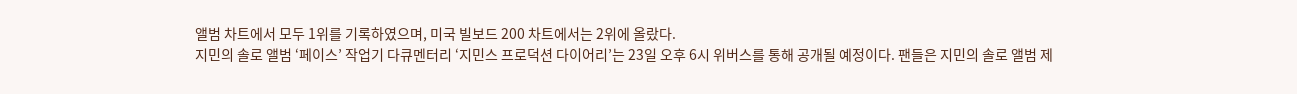앨범 차트에서 모두 1위를 기록하였으며, 미국 빌보드 200 차트에서는 2위에 올랐다.
지민의 솔로 앨범 ‘페이스’ 작업기 다큐멘터리 ‘지민스 프로덕션 다이어리’는 23일 오후 6시 위버스를 통해 공개될 예정이다. 팬들은 지민의 솔로 앨범 제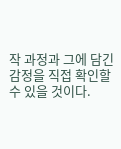작 과정과 그에 담긴 감정을 직접 확인할 수 있을 것이다.